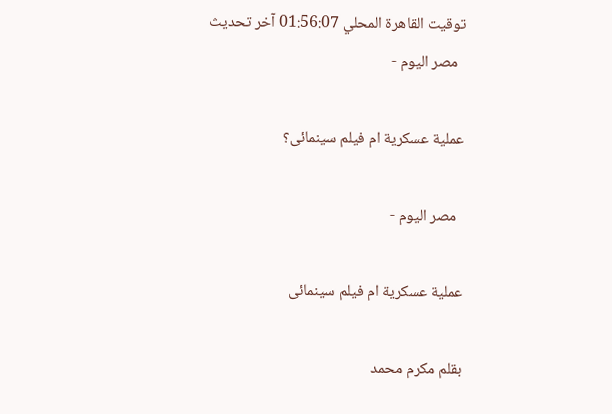توقيت القاهرة المحلي 01:56:07 آخر تحديث
  مصر اليوم -

عملية عسكرية ام فيلم سينمائى؟

  مصر اليوم -

عملية عسكرية ام فيلم سينمائى

بقلم مكرم محمد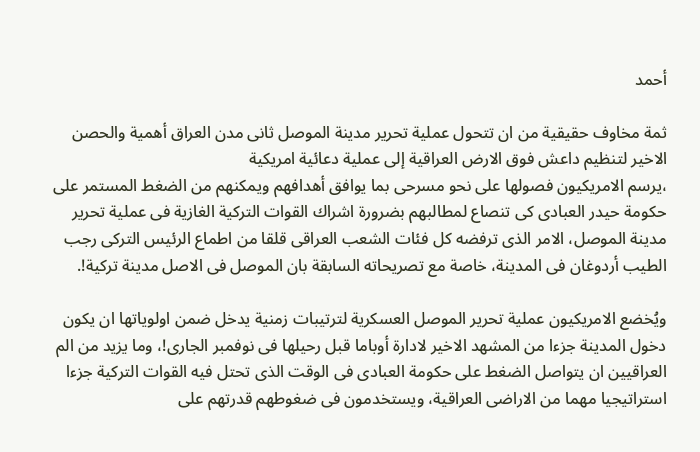أحمد

ثمة مخاوف حقيقية من ان تتحول عملية تحرير مدينة الموصل ثانى مدن العراق أهمية والحصن الاخير لتنظيم داعش فوق الارض العراقية إلى عملية دعائية امريكية
،يرسم الامريكيون فصولها على نحو مسرحى بما يوافق أهدافهم ويمكنهم من الضغط المستمر على حكومة حيدر العبادى كى تنصاع لمطالبهم بضرورة اشراك القوات التركية الغازية فى عملية تحرير مدينة الموصل، الامر الذى ترفضه كل فئات الشعب العراقى قلقا من اطماع الرئيس التركى رجب الطيب أردوغان فى المدينة، خاصة مع تصريحاته السابقة بان الموصل فى الاصل مدينة تركية!.

ويُخضع الامريكيون عملية تحرير الموصل العسكرية لترتيبات زمنية يدخل ضمن اولوياتها ان يكون دخول المدينة جزءا من المشهد الاخير لادارة أوباما قبل رحيلها فى نوفمبر الجارى!، وما يزيد من الم العراقيين ان يتواصل الضغط على حكومة العبادى فى الوقت الذى تحتل فيه القوات التركية جزءا استراتيجيا مهما من الاراضى العراقية، ويستخدمون فى ضغوطهم قدرتهم على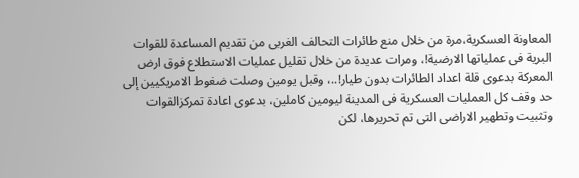المعاونة العسكرية،مرة من خلال منع طائرات التحالف الغربى من تقديم المساعدة للقوات البرية فى عملياتها الارضية!، ومرات عديدة من خلال تقليل عمليات الاستطلاع فوق ارض المعركة بدعوى قلة اعداد الطائرات بدون طيار!..، وقبل يومين وصلت ضغوط الامريكيين إلى حد وقف كل العمليات العسكرية فى المدينة ليومين كاملين، بدعوى اعادة تمركزالقوات وتثبيت وتطهير الاراضى التى تم تحريرها، لكن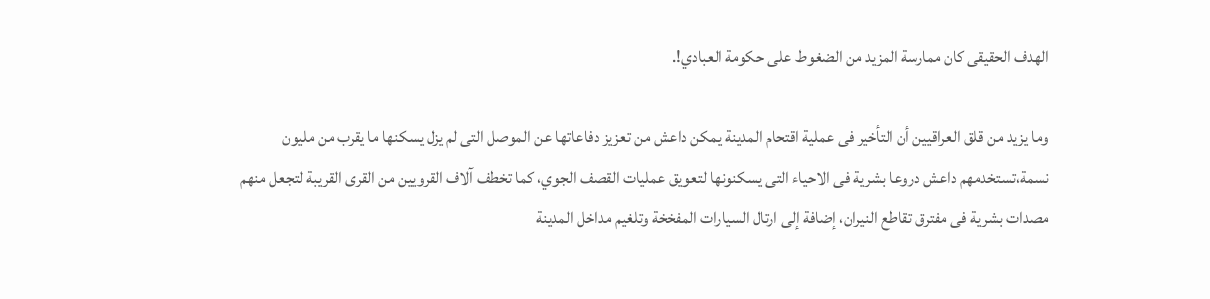الهدف الحقيقى كان ممارسة المزيد من الضغوط على حكومة العبادي!.

وما يزيد من قلق العراقيين أن التأخير فى عملية اقتحام المدينة يمكن داعش من تعزيز دفاعاتها عن الموصل التى لم يزل يسكنها ما يقرب من مليون نسمة،تستخدمهم داعش دروعا بشرية فى الاحياء التى يسكنونها لتعويق عمليات القصف الجوي، كما تخطف آلاف القرويين من القرى القريبة لتجعل منهم مصدات بشرية فى مفترق تقاطع النيران، إضافة إلى ارتال السيارات المفخخة وتلغيم مداخل المدينة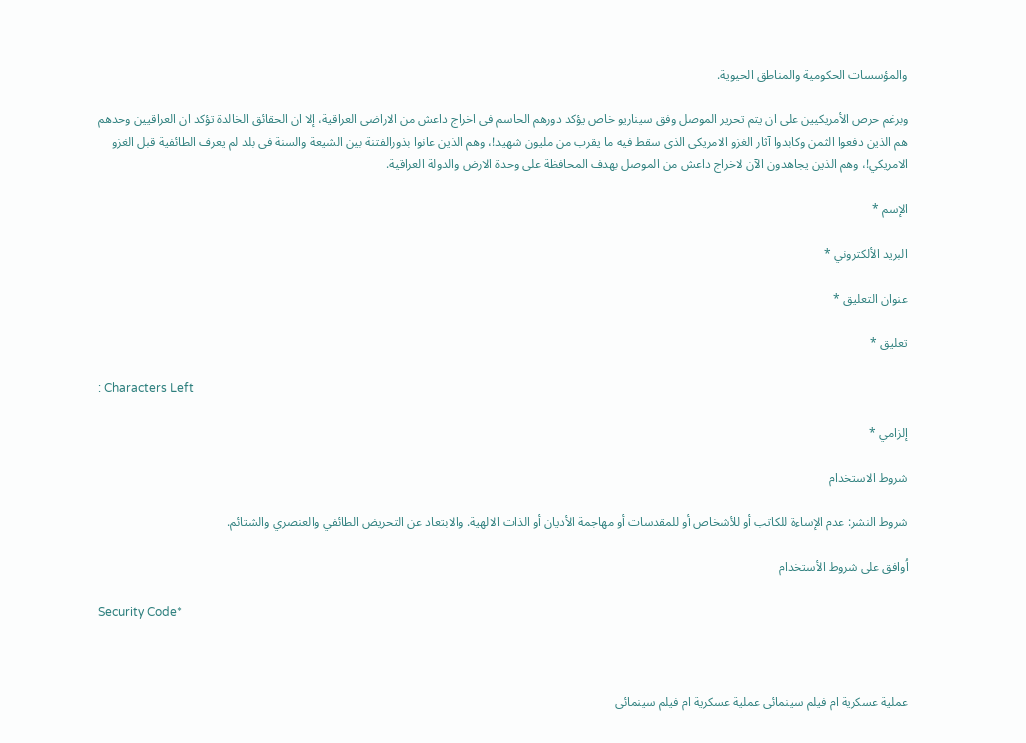والمؤسسات الحكومية والمناطق الحيوية.

وبرغم حرص الأمريكيين على ان يتم تحرير الموصل وفق سيناريو خاص يؤكد دورهم الحاسم فى اخراج داعش من الاراضى العراقية، إلا ان الحقائق الخالدة تؤكد ان العراقيين وحدهم هم الذين دفعوا الثمن وكابدوا آثار الغزو الامريكى الذى سقط فيه ما يقرب من مليون شهيد!، وهم الذين عانوا بذورالفتنة بين الشيعة والسنة فى بلد لم يعرف الطائفية قبل الغزو الامريكي!، وهم الذين يجاهدون الآن لاخراج داعش من الموصل بهدف المحافظة على وحدة الارض والدولة العراقية.

الإسم *

البريد الألكتروني *

عنوان التعليق *

تعليق *

: Characters Left

إلزامي *

شروط الاستخدام

شروط النشر: عدم الإساءة للكاتب أو للأشخاص أو للمقدسات أو مهاجمة الأديان أو الذات الالهية. والابتعاد عن التحريض الطائفي والعنصري والشتائم.

اُوافق على شروط الأستخدام

Security Code*



عملية عسكرية ام فيلم سينمائى عملية عسكرية ام فيلم سينمائى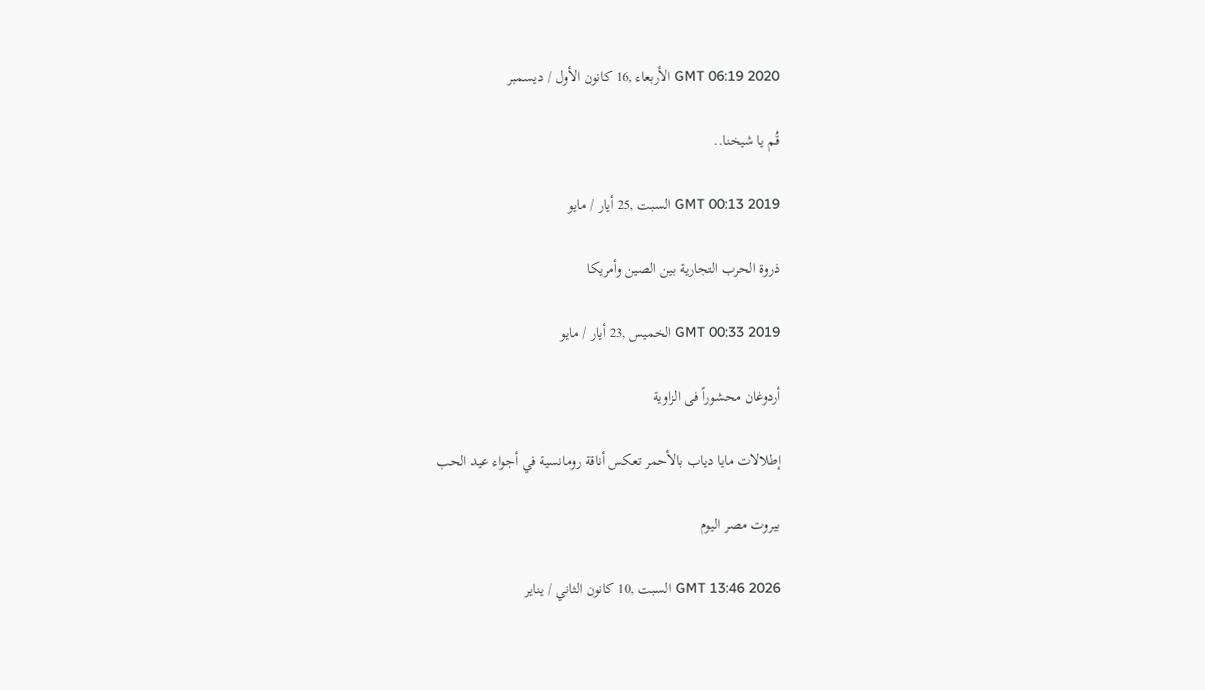GMT 06:19 2020 الأربعاء ,16 كانون الأول / ديسمبر

قُم يا شيخنا..

GMT 00:13 2019 السبت ,25 أيار / مايو

ذروة الحرب التجارية بين الصين وأمريكا

GMT 00:33 2019 الخميس ,23 أيار / مايو

أردوغان محشوراً فى الزاوية

إطلالات مايا دياب بالأحمر تعكس أناقة رومانسية في أجواء عيد الحب

بيروت مصر اليوم

GMT 13:46 2026 السبت ,10 كانون الثاني / يناير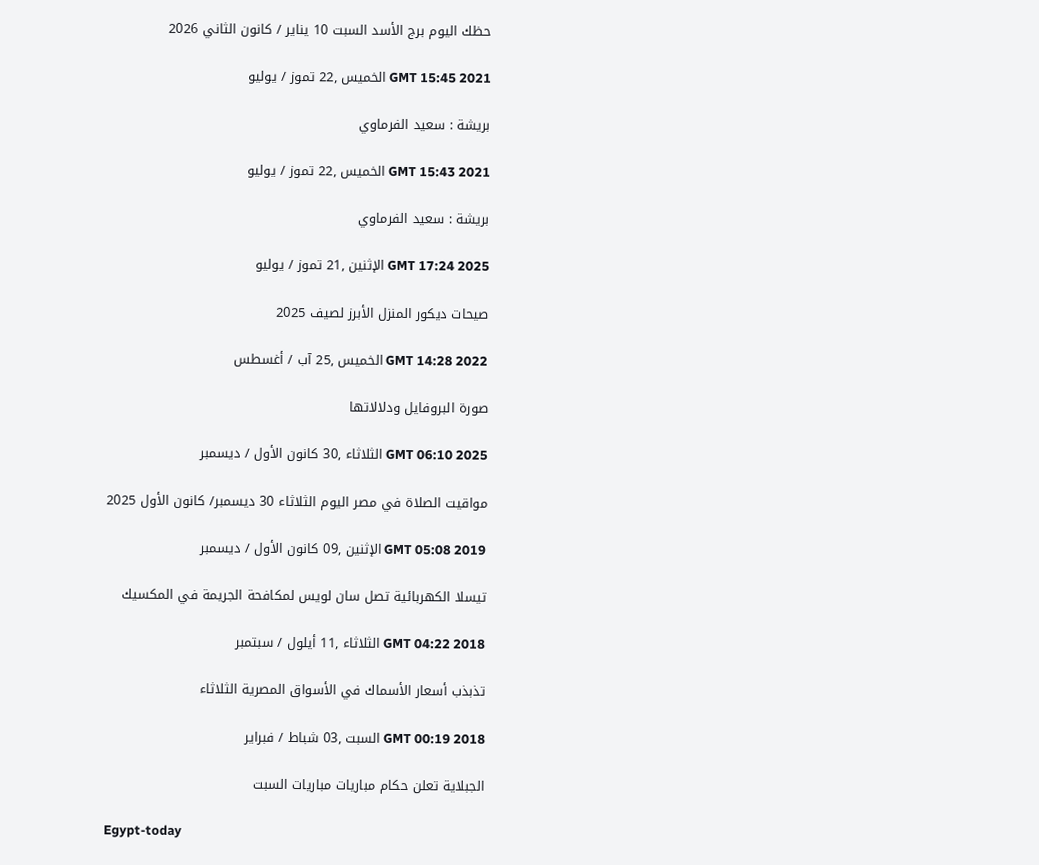حظك اليوم برج الأسد السبت 10 يناير / كانون الثاني 2026

GMT 15:45 2021 الخميس ,22 تموز / يوليو

بريشة : سعيد الفرماوي

GMT 15:43 2021 الخميس ,22 تموز / يوليو

بريشة : سعيد الفرماوي

GMT 17:24 2025 الإثنين ,21 تموز / يوليو

صيحات ديكور المنزل الأبرز لصيف 2025

GMT 14:28 2022 الخميس ,25 آب / أغسطس

صورة البروفايل ودلالاتها

GMT 06:10 2025 الثلاثاء ,30 كانون الأول / ديسمبر

مواقيت الصلاة في مصر اليوم الثلاثاء 30 ديسمبر/ كانون الأول 2025

GMT 05:08 2019 الإثنين ,09 كانون الأول / ديسمبر

تيسلا الكهربائية تصل سان لويس لمكافحة الجريمة في المكسيك

GMT 04:22 2018 الثلاثاء ,11 أيلول / سبتمبر

تذبذب أسعار الأسماك في الأسواق المصرية الثلاثاء

GMT 00:19 2018 السبت ,03 شباط / فبراير

الجبلاية تعلن حكام مباريات مباريات السبت

Egypt-today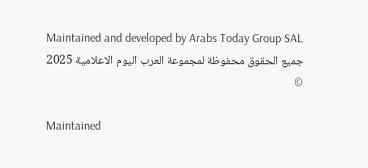Maintained and developed by Arabs Today Group SAL
جميع الحقوق محفوظة لمجموعة العرب اليوم الاعلامية 2025 ©

Maintained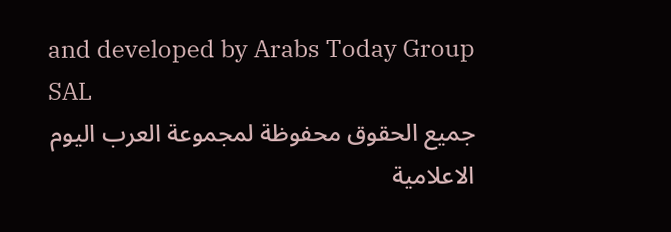and developed by Arabs Today Group SAL
جميع الحقوق محفوظة لمجموعة العرب اليوم الاعلامية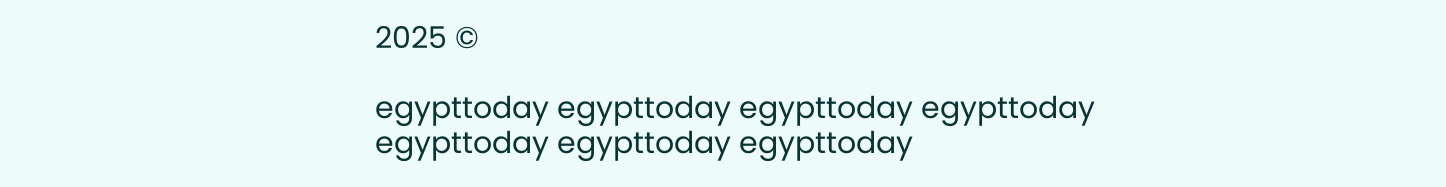2025 ©

egypttoday egypttoday egypttoday egypttoday
egypttoday egypttoday egypttoday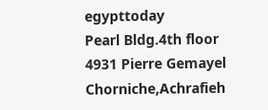egypttoday
Pearl Bldg.4th floor 4931 Pierre Gemayel Chorniche,Achrafieh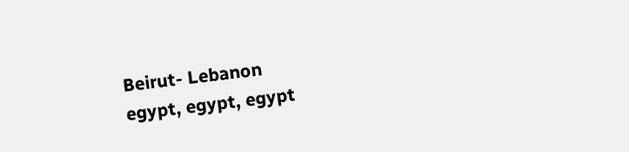Beirut- Lebanon
egypt, egypt, egypt